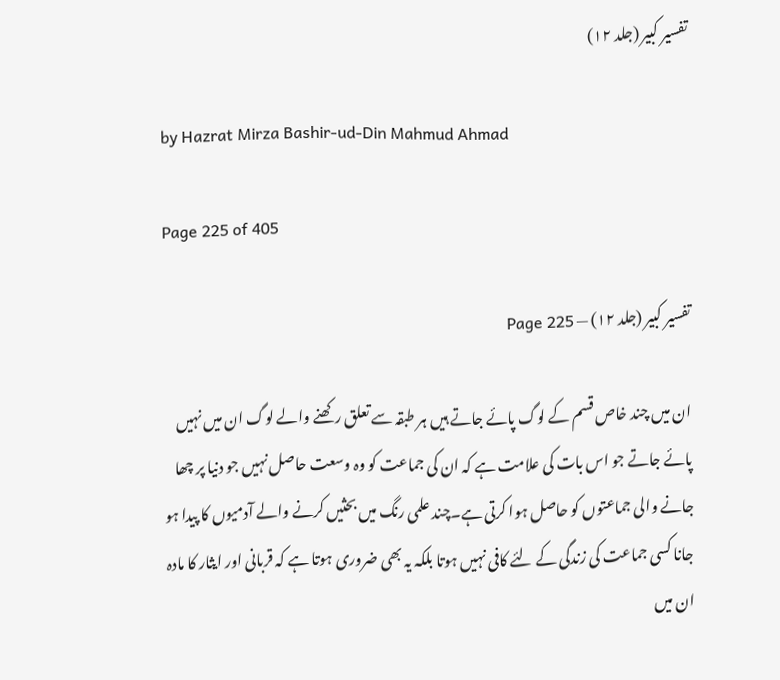تفسیر کبیر (جلد ۱۲)

by Hazrat Mirza Bashir-ud-Din Mahmud Ahmad

Page 225 of 405

تفسیر کبیر (جلد ۱۲) — Page 225

ان میں چند خاص قسم کے لوگ پائے جاتے ہیں ہر طبقہ سے تعلق رکھنے والے لوگ ان میں نہیں پائے جاتے جو اس بات کی علامت ہے کہ ان کی جماعت کو وہ وسعت حاصل نہیں جو دنیا پر چھا جانے والی جماعتوں کو حاصل ہوا کرتی ہے۔چند علمی رنگ میں بحثیں کرنے والے آدمیوں کا پیدا ہو جانا کسی جماعت کی زندگی کے لئے کافی نہیں ہوتا بلکہ یہ بھی ضروری ہوتا ہے کہ قربانی اور ایثار کا مادہ ان میں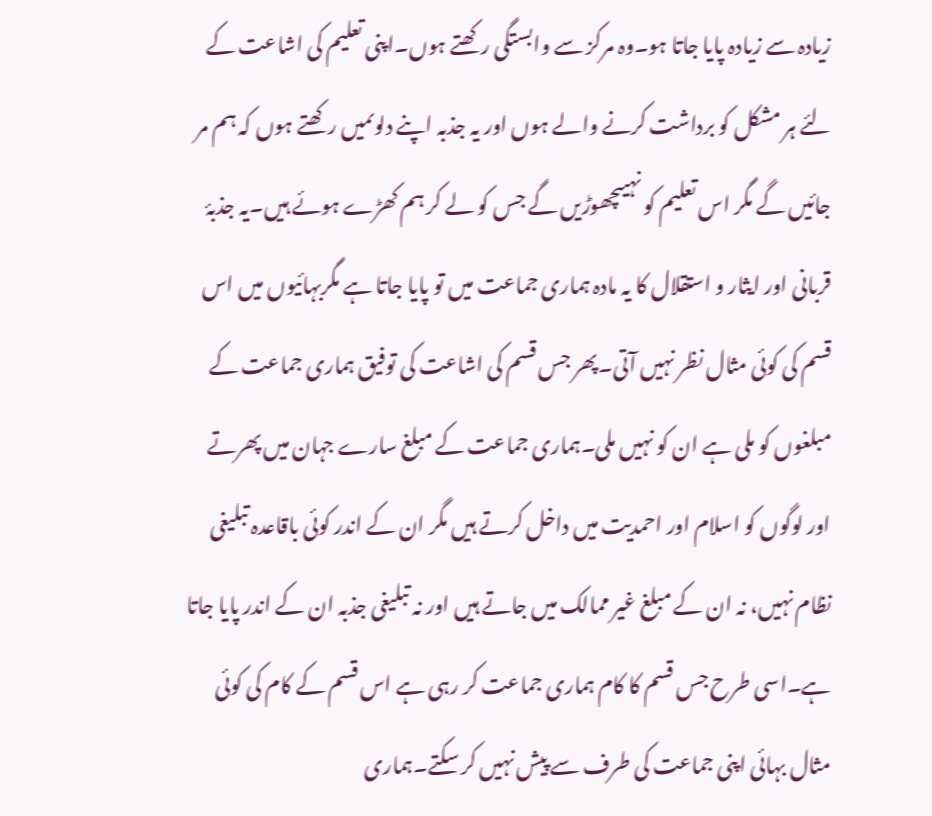زیادہ سے زیادہ پایا جاتا ہو۔وہ مرکز سے وابستگی رکھتے ہوں۔اپنی تعلیم کی اشاعت کے لئے ہر مشکل کو برداشت کرنے والے ہوں اور یہ جذبہ اپنے دلوںمیں رکھتے ہوں کہ ہم مر جائیں گے مگر اس تعلیم کو نہیںچھوڑیں گے جس کو لے کر ہم کھڑے ہوئے ہیں۔یہ جذبۂ قربانی اور ایثار و استقلال کا یہ مادہ ہماری جماعت میں تو پایا جاتا ہے مگربہائیوں میں اس قسم کی کوئی مثال نظر نہیں آتی۔پھر جس قسم کی اشاعت کی توفیق ہماری جماعت کے مبلغوں کو ملی ہے ان کو نہیں ملی۔ہماری جماعت کے مبلغ سارے جہان میں پھرتے اور لوگوں کو اسلام اور احمدیت میں داخل کرتے ہیں مگر ان کے اندر کوئی باقاعدہ تبلیغی نظام نہیں، نہ ان کے مبلغ غیر ممالک میں جاتے ہیں اور نہ تبلیغی جذبہ ان کے اندر پایا جاتا ہے۔اسی طرح جس قسم کا کام ہماری جماعت کر رہی ہے اس قسم کے کام کی کوئی مثال بہائی اپنی جماعت کی طرف سے پیش نہیں کر سکتے۔ہماری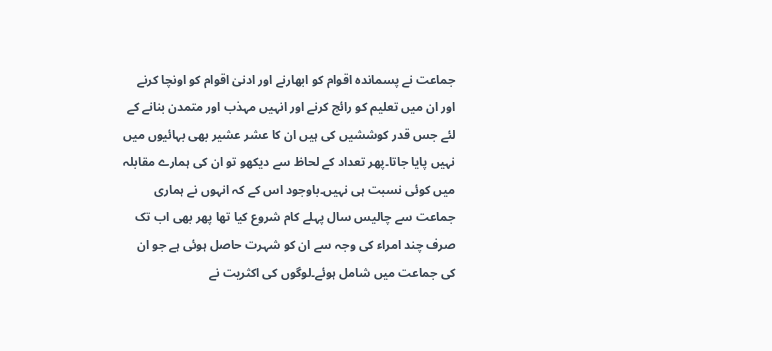جماعت نے پسماندہ اقوام کو ابھارنے اور ادنیٰ اقوام کو اونچا کرنے اور ان میں تعلیم کو رائج کرنے اور انہیں مہذب اور متمدن بنانے کے لئے جس قدر کوششیں کی ہیں ان کا عشر عشیر بھی بہائیوں میں نہیں پایا جاتا۔پھر تعداد کے لحاظ سے دیکھو تو ان کی ہمارے مقابلہ میں کوئی نسبت ہی نہیں۔باوجود اس کے کہ انہوں نے ہماری جماعت سے چالیس سال پہلے کام شروع کیا تھا پھر بھی اب تک صرف چند امراء کی وجہ سے ان کو شہرت حاصل ہوئی ہے جو ان کی جماعت میں شامل ہوئے۔لوگوں کی اکثریت نے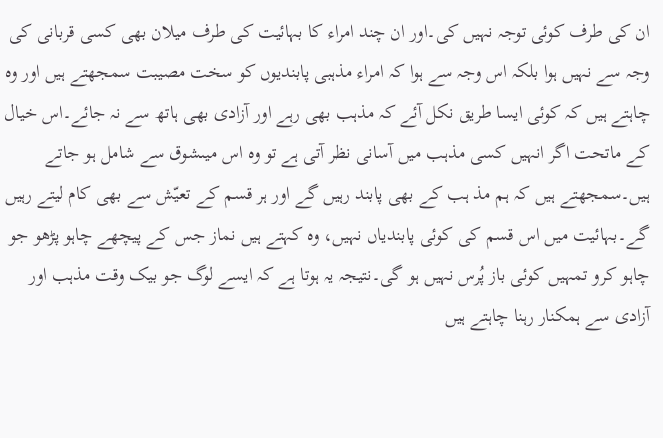ان کی طرف کوئی توجہ نہیں کی۔اور ان چند امراء کا بہائیت کی طرف میلان بھی کسی قربانی کی وجہ سے نہیں ہوا بلکہ اس وجہ سے ہوا کہ امراء مذہبی پابندیوں کو سخت مصیبت سمجھتے ہیں اور وہ چاہتے ہیں کہ کوئی ایسا طریق نکل آئے کہ مذہب بھی رہے اور آزادی بھی ہاتھ سے نہ جائے۔اس خیال کے ماتحت اگر انہیں کسی مذہب میں آسانی نظر آتی ہے تو وہ اس میںشوق سے شامل ہو جاتے ہیں۔سمجھتے ہیں کہ ہم مذ ہب کے بھی پابند رہیں گے اور ہر قسم کے تعیّش سے بھی کام لیتے رہیں گے۔بہائیت میں اس قسم کی کوئی پابندیاں نہیں، وہ کہتے ہیں نماز جس کے پیچھے چاہو پڑھو جو چاہو کرو تمہیں کوئی باز پُرس نہیں ہو گی۔نتیجہ یہ ہوتا ہے کہ ایسے لوگ جو بیک وقت مذہب اور آزادی سے ہمکنار رہنا چاہتے ہیں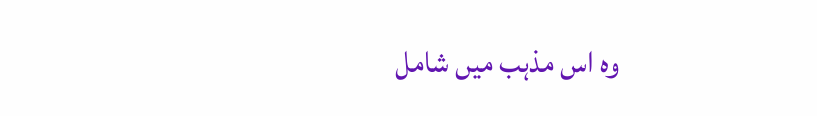وہ اس مذہب میں شامل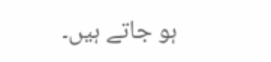ہو جاتے ہیں۔